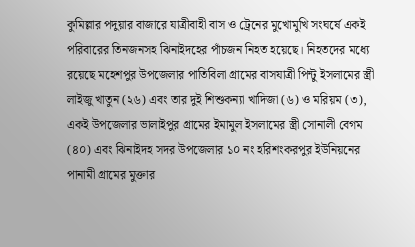কুমিল্লার পদুয়ার বাজারে যাত্রীবাহী বাস ও ট্রেনের মুখোমুখি সংঘর্ষে একই পরিবারের তিনজনসহ ঝিনাইদহের পাঁচজন নিহত হয়েছে। নিহতদের মধ্যে রয়েছে মহেশপুর উপজেলার পাতিবিলা গ্রামের বাসযাত্রী পিন্টু ইসলামের স্ত্রী লাইজু খাতুন (২৬) এবং তার দুই শিশুকন্যা খাদিজা (৬) ও মরিয়ম (৩), একই উপজেলার ভালাইপুর গ্রামের ইমামুল ইসলামের স্ত্রী সোনালী বেগম (৪০) এবং ঝিনাইদহ সদর উপজেলার ১০ নং হরিশংকরপুর ইউনিয়নের পানামী গ্রামের মুক্তার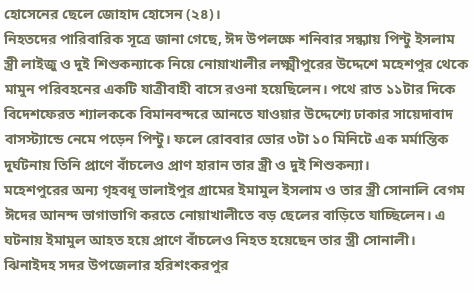হোসেনের ছেলে জোহাদ হোসেন (২৪)।
নিহতদের পারিবারিক সূত্রে জানা গেছে, ঈদ উপলক্ষে শনিবার সন্ধ্যায় পিন্টু ইসলাম স্ত্রী লাইজু ও দুই শিশুকন্যাকে নিয়ে নোয়াখালীর লক্ষ্মীপুরের উদ্দেশে মহেশপুর থেকে মামুন পরিবহনের একটি যাত্রীবাহী বাসে রওনা হয়েছিলেন। পথে রাত ১১টার দিকে বিদেশফেরত শ্যালককে বিমানবন্দরে আনতে যাওয়ার উদ্দেশ্যে ঢাকার সায়েদাবাদ বাসস্ট্যান্ডে নেমে পড়েন পিন্টু। ফলে রোববার ভোর ৩টা ১০ মিনিটে এক মর্মান্তিক দুর্ঘটনায় তিনি প্রাণে বাঁচলেও প্রাণ হারান তার স্ত্রী ও দুই শিশুকন্যা।
মহেশপুরের অন্য গৃহবধূ ভালাইপুর গ্রামের ইমামুল ইসলাম ও তার স্ত্রী সোনালি বেগম ঈদের আনন্দ ভাগাভাগি করতে নোয়াখালীতে বড় ছেলের বাড়িতে যাচ্ছিলেন। এ ঘটনায় ইমামুল আহত হয়ে প্রাণে বাঁচলেও নিহত হয়েছেন তার স্ত্রী সোনালী।
ঝিনাইদহ সদর উপজেলার হরিশংকরপুর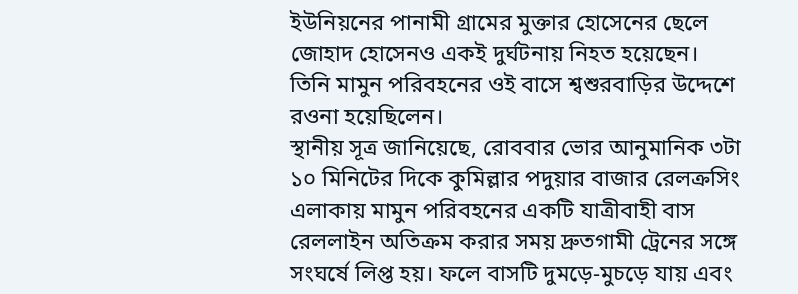ইউনিয়নের পানামী গ্রামের মুক্তার হোসেনের ছেলে জোহাদ হোসেনও একই দুর্ঘটনায় নিহত হয়েছেন। তিনি মামুন পরিবহনের ওই বাসে শ্বশুরবাড়ির উদ্দেশে রওনা হয়েছিলেন।
স্থানীয় সূত্র জানিয়েছে, রোববার ভোর আনুমানিক ৩টা ১০ মিনিটের দিকে কুমিল্লার পদুয়ার বাজার রেলক্রসিং এলাকায় মামুন পরিবহনের একটি যাত্রীবাহী বাস রেললাইন অতিক্রম করার সময় দ্রুতগামী ট্রেনের সঙ্গে সংঘর্ষে লিপ্ত হয়। ফলে বাসটি দুমড়ে-মুচড়ে যায় এবং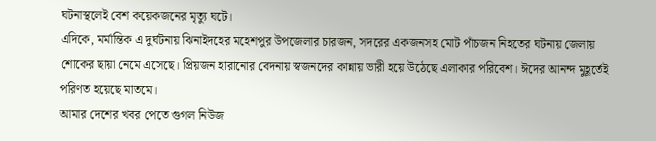ঘটনাস্থলেই বেশ কয়েকজনের মৃত্যু ঘটে।
এদিকে, মর্মান্তিক এ দুর্ঘটনায় ঝিনাইদহের মহেশপুর উপজেলার চারজন, সদরের একজনসহ মোট পাঁচজন নিহতের ঘটনায় জেলায় শোকের ছায়া নেমে এসেছে। প্রিয়জন হারানোর বেদনায় স্বজনদের কান্নায় ভারী হয়ে উঠেছে এলাকার পরিবেশ। ঈদের আনন্দ মুহূর্তেই পরিণত হয়েছে মাতমে।
আমার দেশের খবর পেতে গুগল নিউজ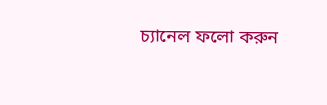চ্যানেল ফলো করুন